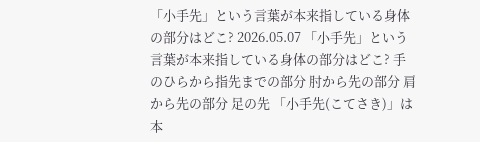「小手先」という言葉が本来指している身体の部分はどこ? 2026.05.07 「小手先」という言葉が本来指している身体の部分はどこ? 手のひらから指先までの部分 肘から先の部分 肩から先の部分 足の先 「小手先(こてさき)」は本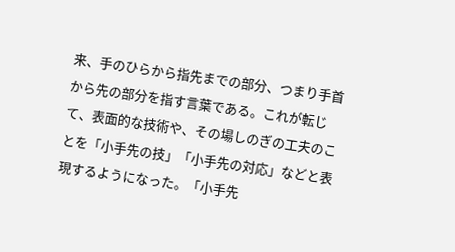来、手のひらから指先までの部分、つまり手首から先の部分を指す言葉である。これが転じて、表面的な技術や、その場しのぎの工夫のことを「小手先の技」「小手先の対応」などと表現するようになった。「小手先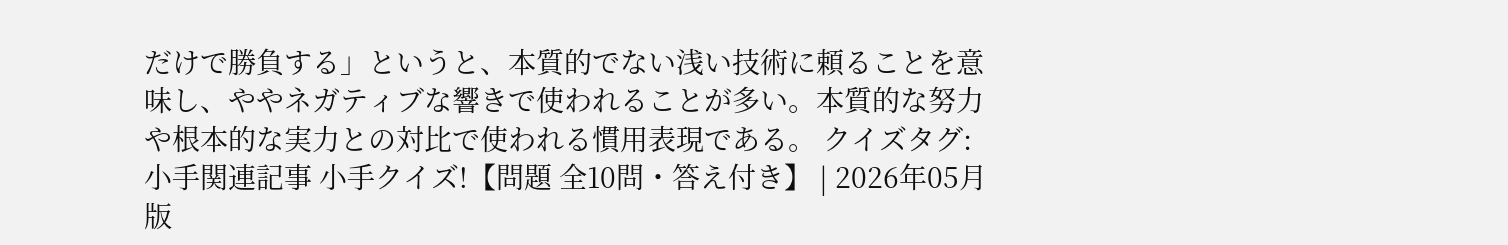だけで勝負する」というと、本質的でない浅い技術に頼ることを意味し、ややネガティブな響きで使われることが多い。本質的な努力や根本的な実力との対比で使われる慣用表現である。 クイズタグ: 小手関連記事 小手クイズ!【問題 全10問・答え付き】 | 2026年05月版